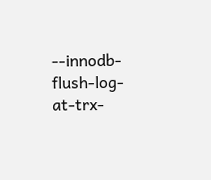--innodb-flush-log-at-trx-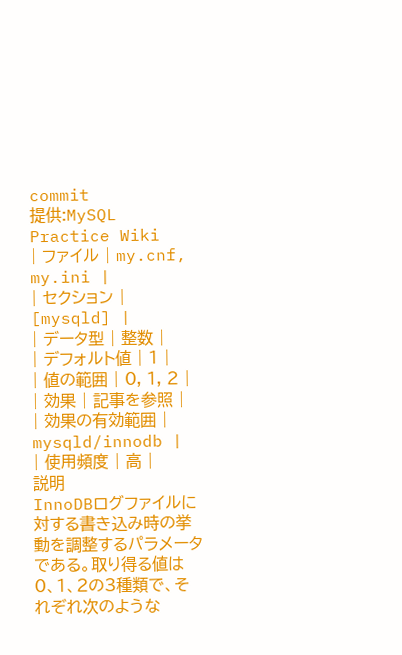commit
提供:MySQL Practice Wiki
| ファイル | my.cnf, my.ini |
| セクション | [mysqld] |
| データ型 | 整数 |
| デフォルト値 | 1 |
| 値の範囲 | 0, 1, 2 |
| 効果 | 記事を参照 |
| 効果の有効範囲 | mysqld/innodb |
| 使用頻度 | 高 |
説明
InnoDBログファイルに対する書き込み時の挙動を調整するパラメータである。取り得る値は0、1、2の3種類で、それぞれ次のような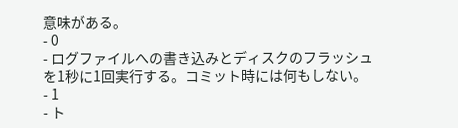意味がある。
- 0
- ログファイルへの書き込みとディスクのフラッシュを1秒に1回実行する。コミット時には何もしない。
- 1
- ト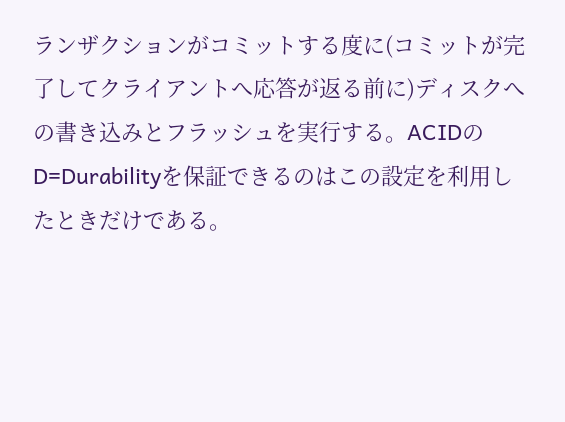ランザクションがコミットする度に(コミットが完了してクライアントへ応答が返る前に)ディスクへの書き込みとフラッシュを実行する。ACIDのD=Durabilityを保証できるのはこの設定を利用したときだけである。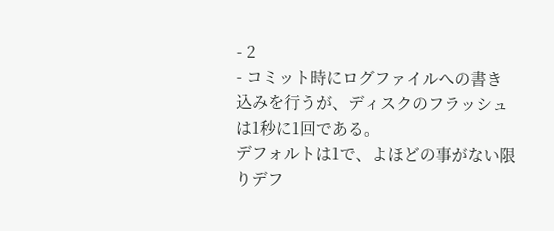- 2
- コミット時にログファイルへの書き込みを行うが、ディスクのフラッシュは1秒に1回である。
デフォルトは1で、よほどの事がない限りデフ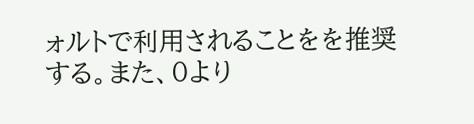ォルトで利用されることをを推奨する。また、0より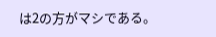は2の方がマシである。